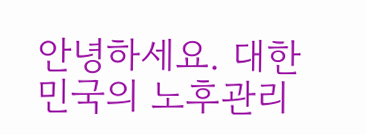안녕하세요. 대한민국의 노후관리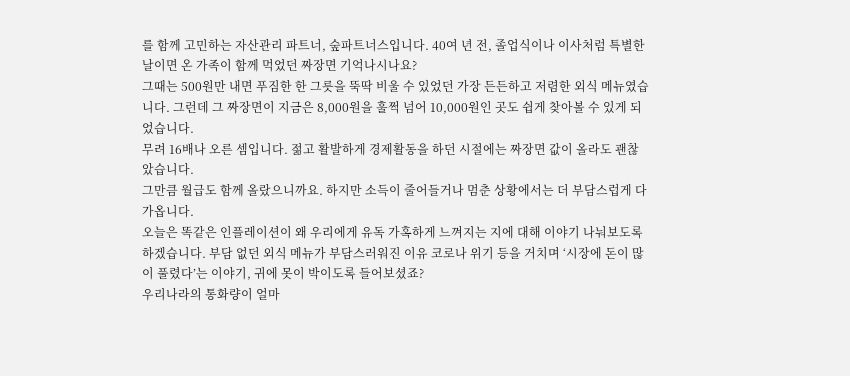를 함께 고민하는 자산관리 파트너, 숲파트너스입니다. 40여 년 전, 졸업식이나 이사처럼 특별한 날이면 온 가족이 함께 먹었던 짜장면 기억나시나요?
그때는 500원만 내면 푸짐한 한 그릇을 뚝딱 비울 수 있었던 가장 든든하고 저렴한 외식 메뉴였습니다. 그런데 그 짜장면이 지금은 8,000원을 훌쩍 넘어 10,000원인 곳도 쉽게 찾아볼 수 있게 되었습니다.
무려 16배나 오른 셈입니다. 젊고 활발하게 경제활동을 하던 시절에는 짜장면 값이 올라도 괜찮았습니다.
그만큼 월급도 함께 올랐으니까요. 하지만 소득이 줄어들거나 멈춘 상황에서는 더 부담스럽게 다가옵니다.
오늘은 똑같은 인플레이션이 왜 우리에게 유독 가혹하게 느껴지는 지에 대해 이야기 나눠보도록 하겠습니다. 부담 없던 외식 메뉴가 부담스러워진 이유 코로나 위기 등을 거치며 ‘시장에 돈이 많이 풀렸다’는 이야기, 귀에 못이 박이도록 들어보셨죠?
우리나라의 통화량이 얼마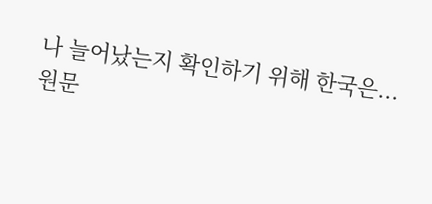나 늘어났는지 확인하기 위해 한국은...
원문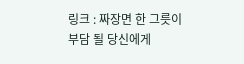링크 : 짜장면 한 그릇이 부담 될 당신에게